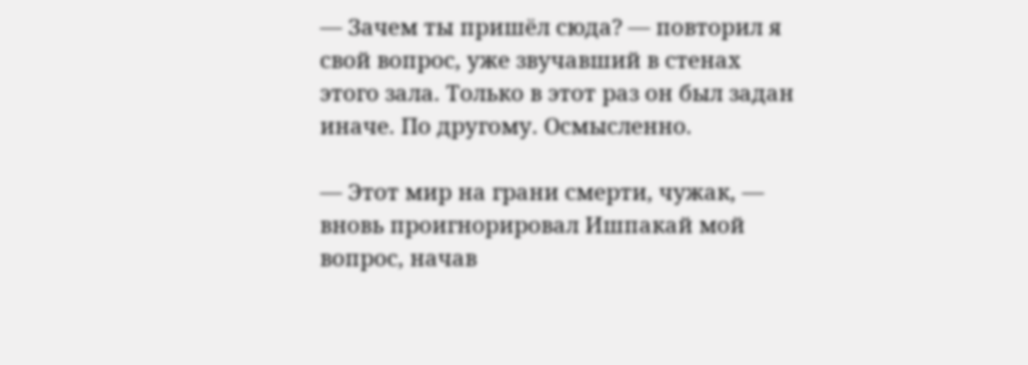— Зачем ты пришёл сюда? — повторил я свой вопрос, уже звучавший в стенах этого зала. Только в этот раз он был задан иначе. По другому. Осмысленно.

— Этот мир на грани смерти, чужак, — вновь проигнорировал Ишпакай мой вопрос, начав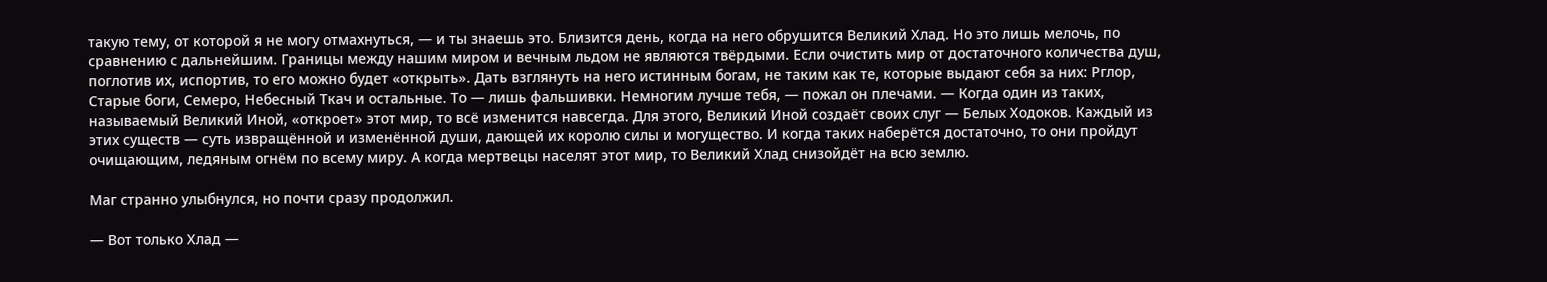такую тему, от которой я не могу отмахнуться, — и ты знаешь это. Близится день, когда на него обрушится Великий Хлад. Но это лишь мелочь, по сравнению с дальнейшим. Границы между нашим миром и вечным льдом не являются твёрдыми. Если очистить мир от достаточного количества душ, поглотив их, испортив, то его можно будет «открыть». Дать взглянуть на него истинным богам, не таким как те, которые выдают себя за них: Рглор, Старые боги, Семеро, Небесный Ткач и остальные. То — лишь фальшивки. Немногим лучше тебя, — пожал он плечами. — Когда один из таких, называемый Великий Иной, «откроет» этот мир, то всё изменится навсегда. Для этого, Великий Иной создаёт своих слуг — Белых Ходоков. Каждый из этих существ — суть извращённой и изменённой души, дающей их королю силы и могущество. И когда таких наберётся достаточно, то они пройдут очищающим, ледяным огнём по всему миру. А когда мертвецы населят этот мир, то Великий Хлад снизойдёт на всю землю.

Маг странно улыбнулся, но почти сразу продолжил.

— Вот только Хлад —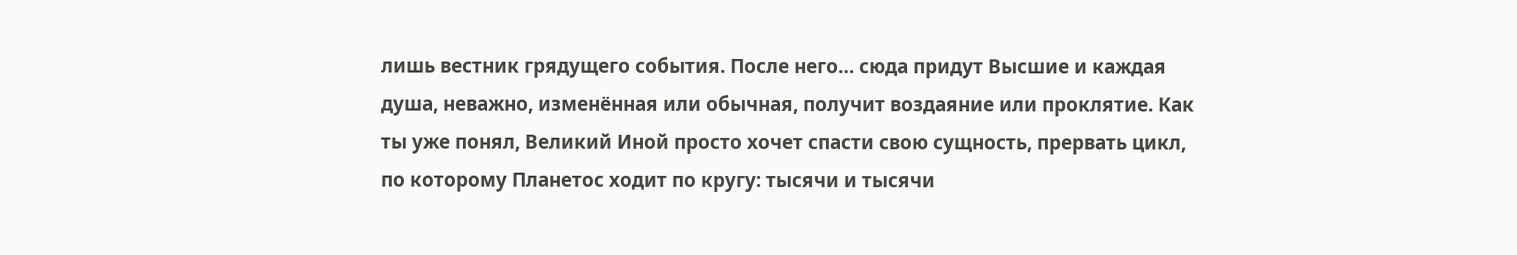лишь вестник грядущего события. После него… сюда придут Высшие и каждая душа, неважно, изменённая или обычная, получит воздаяние или проклятие. Как ты уже понял, Великий Иной просто хочет спасти свою сущность, прервать цикл, по которому Планетос ходит по кругу: тысячи и тысячи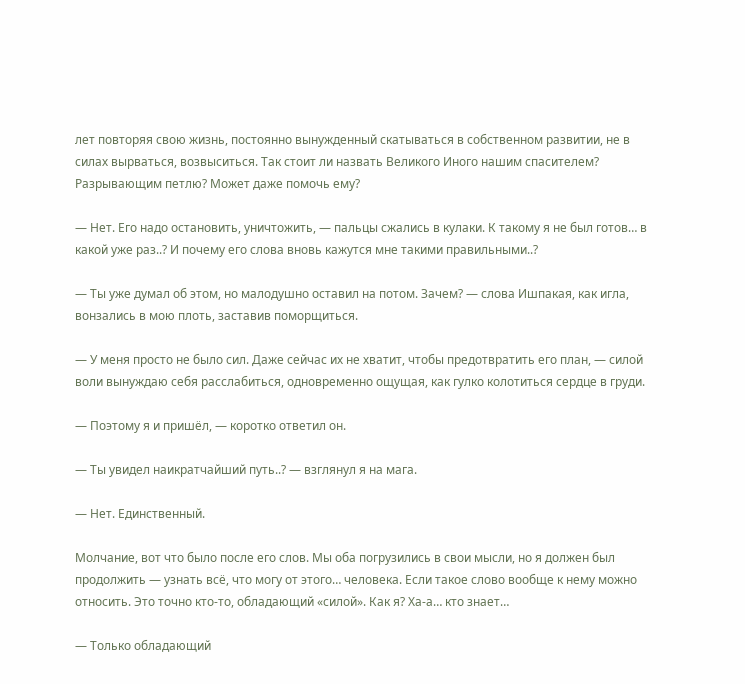лет повторяя свою жизнь, постоянно вынужденный скатываться в собственном развитии, не в силах вырваться, возвыситься. Так стоит ли назвать Великого Иного нашим спасителем? Разрывающим петлю? Может даже помочь ему?

— Нет. Его надо остановить, уничтожить, — пальцы сжались в кулаки. К такому я не был готов… в какой уже раз..? И почему его слова вновь кажутся мне такими правильными..?

— Ты уже думал об этом, но малодушно оставил на потом. Зачем? — слова Ишпакая, как игла, вонзались в мою плоть, заставив поморщиться.

— У меня просто не было сил. Даже сейчас их не хватит, чтобы предотвратить его план, — силой воли вынуждаю себя расслабиться, одновременно ощущая, как гулко колотиться сердце в груди.

— Поэтому я и пришёл, — коротко ответил он.

— Ты увидел наикратчайший путь..? — взглянул я на мага.

— Нет. Единственный.

Молчание, вот что было после его слов. Мы оба погрузились в свои мысли, но я должен был продолжить — узнать всё, что могу от этого… человека. Если такое слово вообще к нему можно относить. Это точно кто-то, обладающий «силой». Как я? Ха-а… кто знает…

— Только обладающий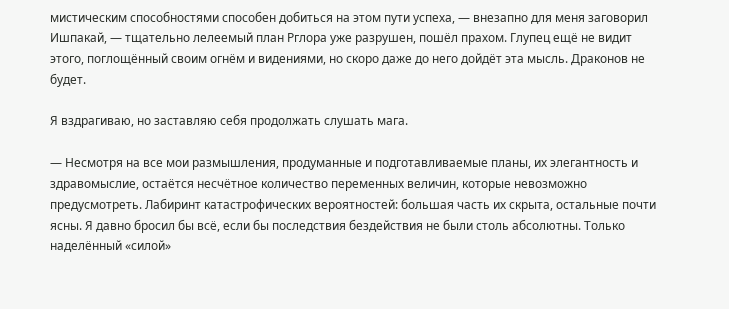мистическим способностями способен добиться на этом пути успеха, — внезапно для меня заговорил Ишпакай, — тщательно лелеемый план Рглора уже разрушен, пошёл прахом. Глупец ещё не видит этого, поглощённый своим огнём и видениями, но скоро даже до него дойдёт эта мысль. Драконов не будет.

Я вздрагиваю, но заставляю себя продолжать слушать мага.

— Несмотря на все мои размышления, продуманные и подготавливаемые планы, их элегантность и здравомыслие, остаётся несчётное количество переменных величин, которые невозможно предусмотреть. Лабиринт катастрофических вероятностей: большая часть их скрыта, остальные почти ясны. Я давно бросил бы всё, если бы последствия бездействия не были столь абсолютны. Только наделённый «силой»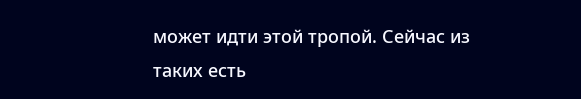может идти этой тропой. Сейчас из таких есть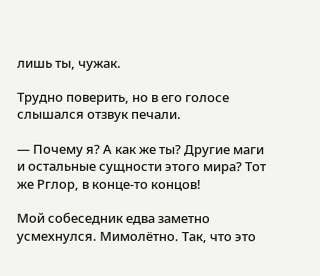лишь ты, чужак.

Трудно поверить, но в его голосе слышался отзвук печали.

— Почему я? А как же ты? Другие маги и остальные сущности этого мира? Тот же Рглор, в конце-то концов!

Мой собеседник едва заметно усмехнулся. Мимолётно. Так, что это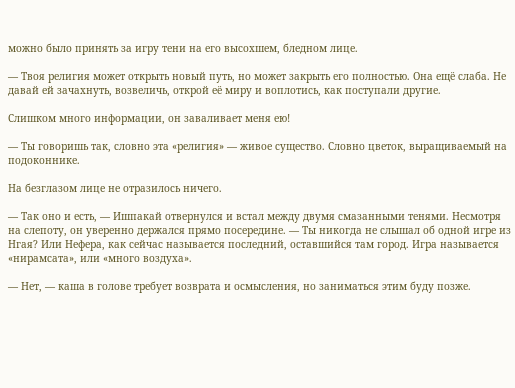можно было принять за игру тени на его высохшем, бледном лице.

— Твоя религия может открыть новый путь, но может закрыть его полностью. Она ещё слаба. Не давай ей зачахнуть, возвеличь, открой её миру и воплотись, как поступали другие.

Слишком много информации, он заваливает меня ею!

— Ты говоришь так, словно эта «религия» — живое существо. Словно цветок, выращиваемый на подоконнике.

На безглазом лице не отразилось ничего.

— Так оно и есть, — Ишпакай отвернулся и встал между двумя смазанными тенями. Несмотря на слепоту, он уверенно держался прямо посередине. — Ты никогда не слышал об одной игре из Нгая? Или Нефера, как сейчас называется последний, оставшийся там город. Игра называется «нирамсата», или «много воздуха».

— Нет, — каша в голове требует возврата и осмысления, но заниматься этим буду позже.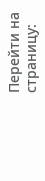Перейти на страницу: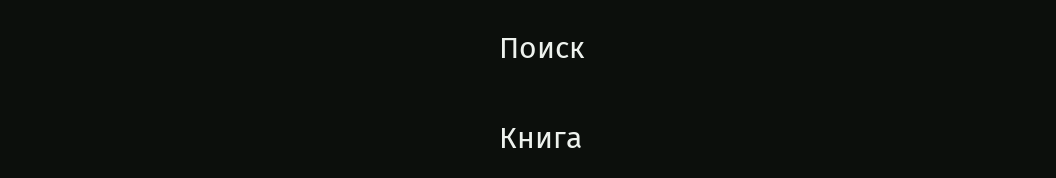Поиск

Книга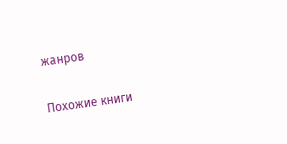жанров

Похожие книги